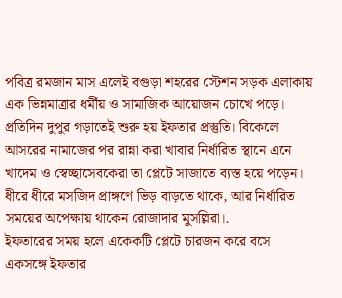পবিত্র রমজান মাস এলেই বগুড়া শহরের স্টেশন সড়ক এলাকায় এক ভিন্নমাত্রার ধর্মীয় ও সামাজিক আয়োজন চোখে পড়ে। প্রতিদিন দুপুর গড়াতেই শুরু হয় ইফতার প্রস্তুতি। বিকেলে আসরের নামাজের পর রান্না করা খাবার নির্ধারিত স্থানে এনে খাদেম ও স্বেচ্ছাসেবকেরা তা প্লেটে সাজাতে ব্যস্ত হয়ে পড়েন। ধীরে ধীরে মসজিদ প্রাঙ্গণে ভিড় বাড়তে থাকে, আর নির্ধারিত সময়ের অপেক্ষায় থাকেন রোজাদার মুসল্লিরা।.
ইফতারের সময় হলে একেকটি প্লেটে চারজন করে বসে একসঙ্গে ইফতার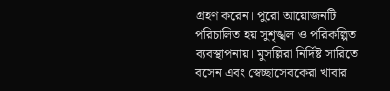গ্রহণ করেন। পুরো আয়োজনটি পরিচালিত হয় সুশৃঙ্খল ও পরিকল্পিত ব্যবস্থাপনায়। মুসল্লিরা নির্দিষ্ট সারিতে বসেন এবং স্বেচ্ছাসেবকেরা খাবার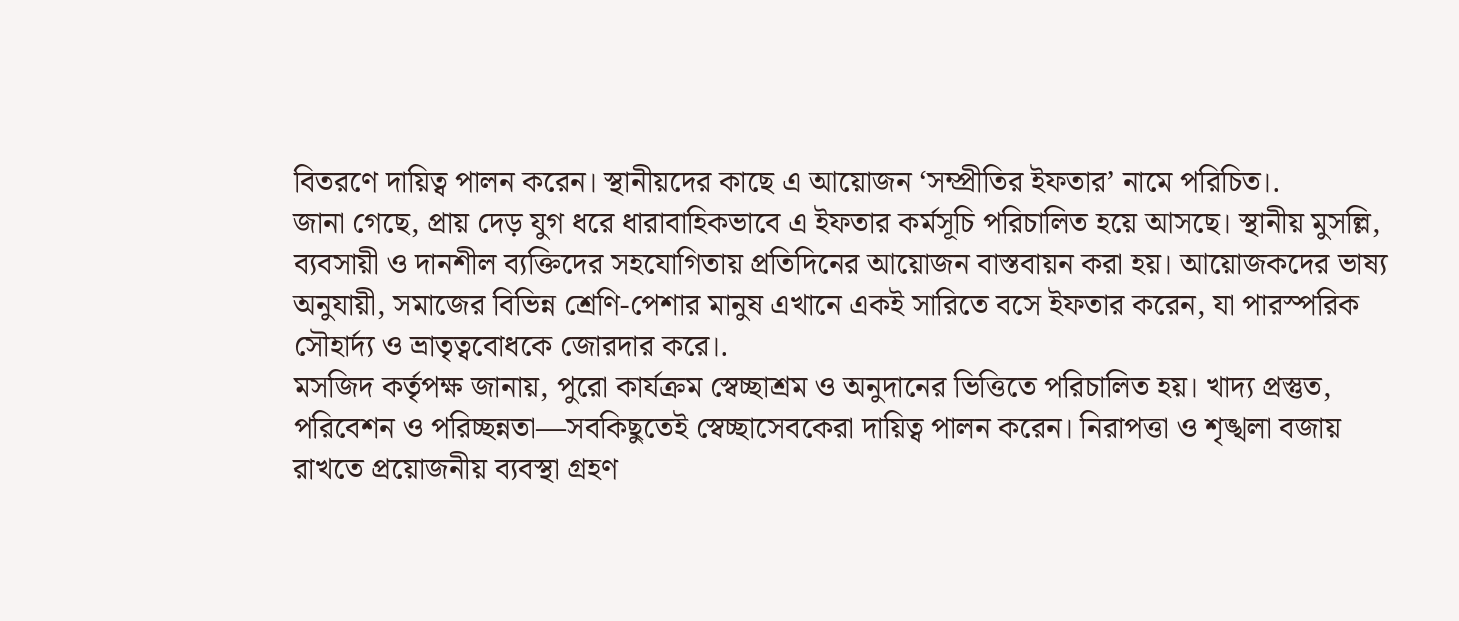বিতরণে দায়িত্ব পালন করেন। স্থানীয়দের কাছে এ আয়োজন ‘সম্প্রীতির ইফতার’ নামে পরিচিত।.
জানা গেছে, প্রায় দেড় যুগ ধরে ধারাবাহিকভাবে এ ইফতার কর্মসূচি পরিচালিত হয়ে আসছে। স্থানীয় মুসল্লি, ব্যবসায়ী ও দানশীল ব্যক্তিদের সহযোগিতায় প্রতিদিনের আয়োজন বাস্তবায়ন করা হয়। আয়োজকদের ভাষ্য অনুযায়ী, সমাজের বিভিন্ন শ্রেণি-পেশার মানুষ এখানে একই সারিতে বসে ইফতার করেন, যা পারস্পরিক সৌহার্দ্য ও ভ্রাতৃত্ববোধকে জোরদার করে।.
মসজিদ কর্তৃপক্ষ জানায়, পুরো কার্যক্রম স্বেচ্ছাশ্রম ও অনুদানের ভিত্তিতে পরিচালিত হয়। খাদ্য প্রস্তুত, পরিবেশন ও পরিচ্ছন্নতা—সবকিছুতেই স্বেচ্ছাসেবকেরা দায়িত্ব পালন করেন। নিরাপত্তা ও শৃঙ্খলা বজায় রাখতে প্রয়োজনীয় ব্যবস্থা গ্রহণ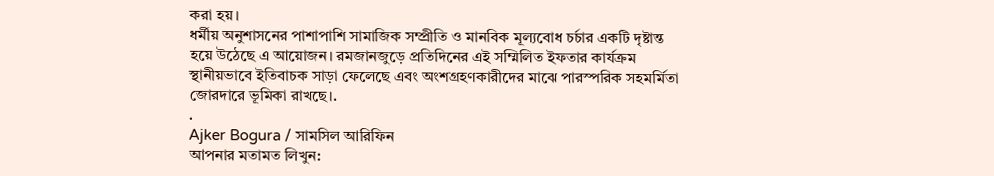করা হয়।
ধর্মীয় অনুশাসনের পাশাপাশি সামাজিক সম্প্রীতি ও মানবিক মূল্যবোধ চর্চার একটি দৃষ্টান্ত হয়ে উঠেছে এ আয়োজন। রমজানজুড়ে প্রতিদিনের এই সম্মিলিত ইফতার কার্যক্রম স্থানীয়ভাবে ইতিবাচক সাড়া ফেলেছে এবং অংশগ্রহণকারীদের মাঝে পারস্পরিক সহমর্মিতা জোরদারে ভূমিকা রাখছে।.
.
Ajker Bogura / সামসিল আরিফিন
আপনার মতামত লিখুন: